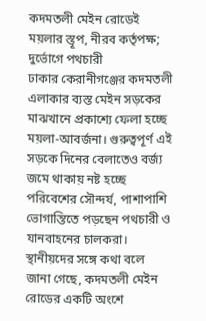কদমতলী মেইন রোডেই ময়লার স্তূপ, নীরব কর্তৃপক্ষ; দুর্ভোগে পথচারী
ঢাকার কেরানীগঞ্জের কদমতলী এলাকার ব্যস্ত মেইন সড়কের মাঝখানে প্রকাশ্যে ফেলা হচ্ছে ময়লা-আবর্জনা। গুরুত্বপূর্ণ এই সড়কে দিনের বেলাতেও বর্জ্য জমে থাকায় নষ্ট হচ্ছে পরিবেশের সৌন্দর্য, পাশাপাশি ভোগান্তিতে পড়ছেন পথচারী ও যানবাহনের চালকরা।
স্থানীয়দের সঙ্গে কথা বলে জানা গেছে, কদমতলী মেইন রোডের একটি অংশে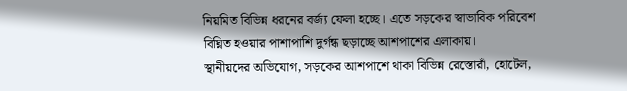নিয়মিত বিভিন্ন ধরনের বর্জ্য ফেলা হচ্ছে। এতে সড়কের স্বাভাবিক পরিবেশ বিঘ্নিত হওয়ার পাশাপাশি দুর্গন্ধ ছড়াচ্ছে আশপাশের এলাকায়।
স্থানীয়দের অভিযোগ, সড়কের আশপাশে থাকা বিভিন্ন রেস্তোরাঁ, হোটেল,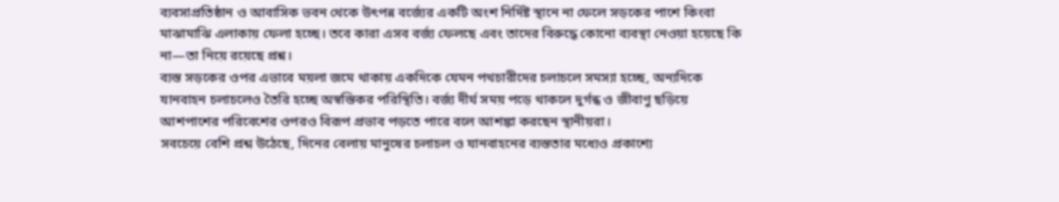ব্যবসাপ্রতিষ্ঠান ও আবাসিক ভবন থেকে উৎপন্ন বর্জ্যের একটি অংশ নির্দিষ্ট স্থানে না ফেলে সড়কের পাশে কিংবা মাঝামাঝি এলাকায় ফেলা হচ্ছে। তবে কারা এসব বর্জ্য ফেলছে এবং তাদের বিরুদ্ধে কোনো ব্যবস্থা নেওয়া হয়েছে কি না—তা নিয়ে রয়েছে প্রশ্ন।
ব্যস্ত সড়কের ওপর এভাবে ময়লা জমে থাকায় একদিকে যেমন পথচারীদের চলাচলে সমস্যা হচ্ছে, অন্যদিকে যানবাহন চলাচলেও তৈরি হচ্ছে অস্বস্তিকর পরিস্থিতি। বর্জ্য দীর্ঘ সময় পড়ে থাকলে দুর্গন্ধ ও জীবাণু ছড়িয়ে আশপাশের পরিবেশের ওপরও বিরূপ প্রভাব পড়তে পারে বলে আশঙ্কা করছেন স্থানীয়রা।
সবচেয়ে বেশি প্রশ্ন উঠেছে, দিনের বেলায় মানুষের চলাচল ও যানবাহনের ব্যস্ততার মধ্যেও প্রকাশ্যে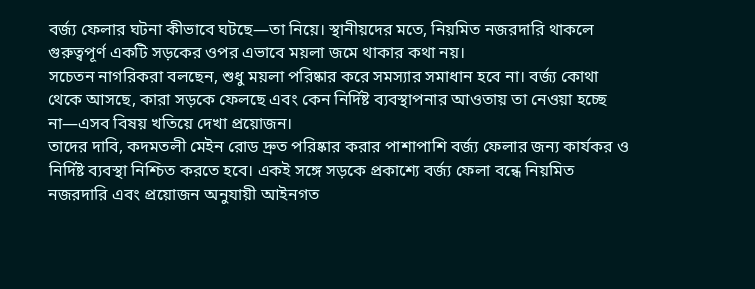বর্জ্য ফেলার ঘটনা কীভাবে ঘটছে—তা নিয়ে। স্থানীয়দের মতে, নিয়মিত নজরদারি থাকলে গুরুত্বপূর্ণ একটি সড়কের ওপর এভাবে ময়লা জমে থাকার কথা নয়।
সচেতন নাগরিকরা বলছেন, শুধু ময়লা পরিষ্কার করে সমস্যার সমাধান হবে না। বর্জ্য কোথা থেকে আসছে, কারা সড়কে ফেলছে এবং কেন নির্দিষ্ট ব্যবস্থাপনার আওতায় তা নেওয়া হচ্ছে না—এসব বিষয় খতিয়ে দেখা প্রয়োজন।
তাদের দাবি, কদমতলী মেইন রোড দ্রুত পরিষ্কার করার পাশাপাশি বর্জ্য ফেলার জন্য কার্যকর ও নির্দিষ্ট ব্যবস্থা নিশ্চিত করতে হবে। একই সঙ্গে সড়কে প্রকাশ্যে বর্জ্য ফেলা বন্ধে নিয়মিত নজরদারি এবং প্রয়োজন অনুযায়ী আইনগত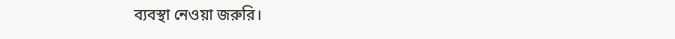ব্যবস্থা নেওয়া জরুরি।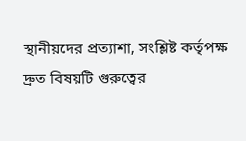স্থানীয়দের প্রত্যাশা, সংশ্লিষ্ট কর্তৃপক্ষ দ্রুত বিষয়টি গুরুত্বের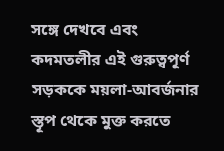সঙ্গে দেখবে এবং কদমতলীর এই গুরুত্বপূর্ণ সড়ককে ময়লা-আবর্জনার স্তূপ থেকে মুক্ত করতে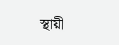স্থায়ী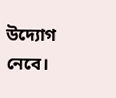উদ্যোগ নেবে।